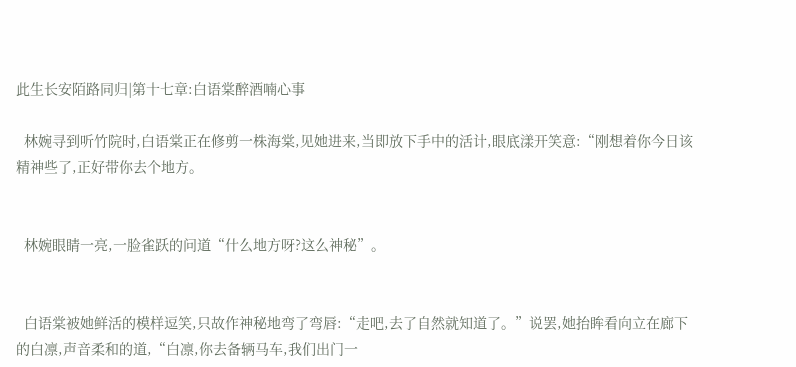此生长安陌路同归|第十七章:白语棠醉酒喃心事

  林婉寻到听竹院时,白语棠正在修剪一株海棠,见她进来,当即放下手中的活计,眼底漾开笑意:“刚想着你今日该精神些了,正好带你去个地方。


  林婉眼睛一亮,一脸雀跃的问道“什么地方呀?这么神秘”。


  白语棠被她鲜活的模样逗笑,只故作神秘地弯了弯唇:“走吧,去了自然就知道了。”说罢,她抬眸看向立在廊下的白凛,声音柔和的道,“白凛,你去备辆马车,我们出门一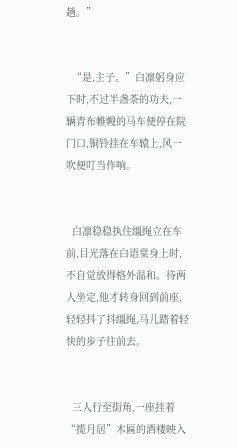趟。”


  “是,主子。”白凛躬身应下时,不过半盏茶的功夫,一辆青布帷幔的马车便停在院门口,铜铃挂在车辕上,风一吹便叮当作响。


  白凛稳稳执住缰绳立在车前,目光落在白语棠身上时,不自觉放得格外温和。待两人坐定,他才转身回到前座,轻轻抖了抖缰绳,马儿踏着轻快的步子往前去。


  三人行至街角,一座挂着“揽月居”木匾的酒楼映入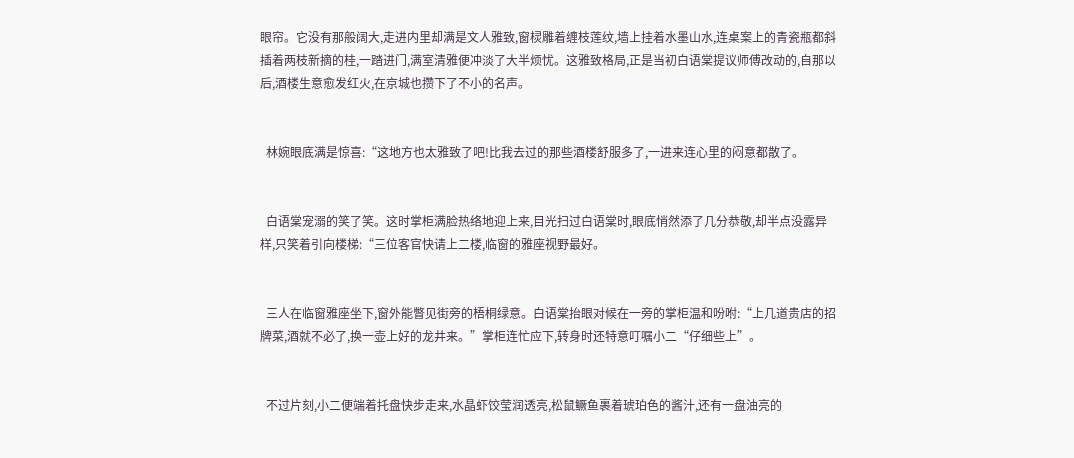眼帘。它没有那般阔大,走进内里却满是文人雅致,窗棂雕着缠枝莲纹,墙上挂着水墨山水,连桌案上的青瓷瓶都斜插着两枝新摘的桂,一踏进门,满室清雅便冲淡了大半烦忧。这雅致格局,正是当初白语棠提议师傅改动的,自那以后,酒楼生意愈发红火,在京城也攒下了不小的名声。


  林婉眼底满是惊喜:“这地方也太雅致了吧!比我去过的那些酒楼舒服多了,一进来连心里的闷意都散了。


  白语棠宠溺的笑了笑。这时掌柜满脸热络地迎上来,目光扫过白语棠时,眼底悄然添了几分恭敬,却半点没露异样,只笑着引向楼梯:“三位客官快请上二楼,临窗的雅座视野最好。


  三人在临窗雅座坐下,窗外能瞥见街旁的梧桐绿意。白语棠抬眼对候在一旁的掌柜温和吩咐:“上几道贵店的招牌菜,酒就不必了,换一壶上好的龙井来。”掌柜连忙应下,转身时还特意叮嘱小二“仔细些上”。


  不过片刻,小二便端着托盘快步走来,水晶虾饺莹润透亮,松鼠鳜鱼裹着琥珀色的酱汁,还有一盘油亮的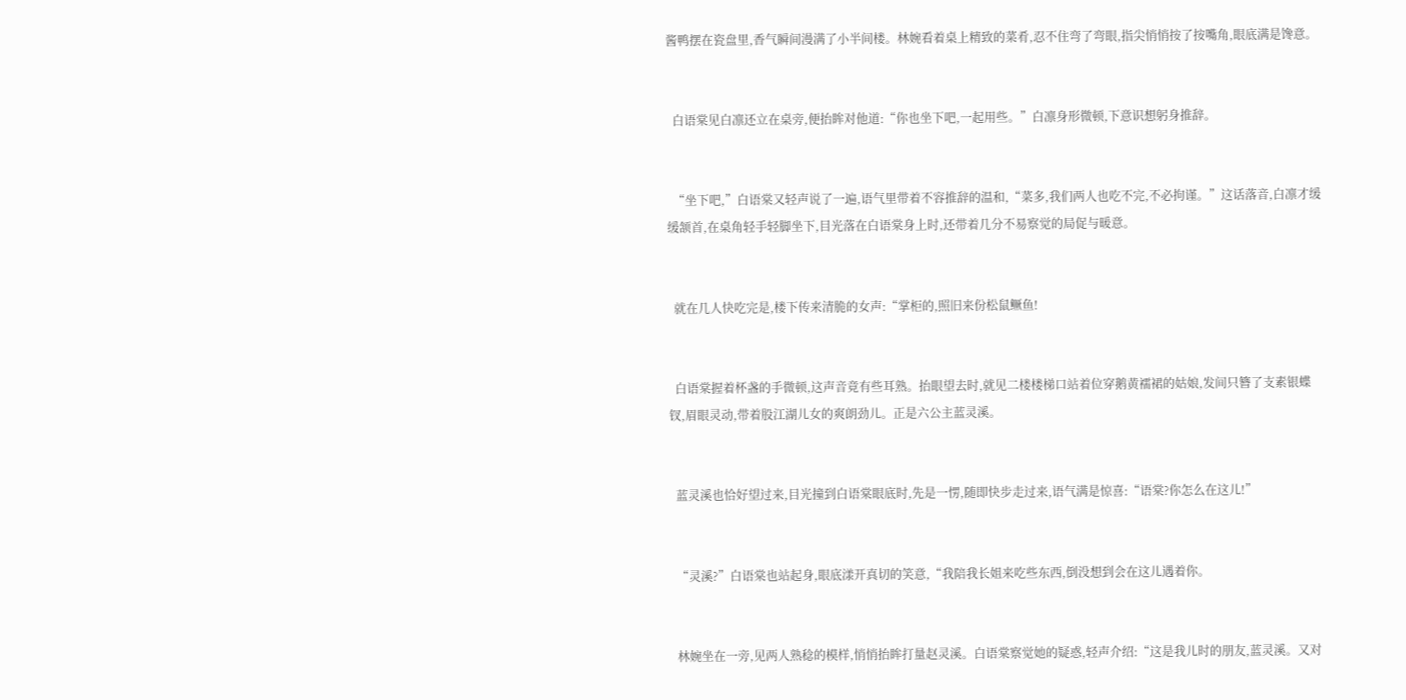酱鸭摆在瓷盘里,香气瞬间漫满了小半间楼。林婉看着桌上精致的菜肴,忍不住弯了弯眼,指尖悄悄按了按嘴角,眼底满是馋意。


  白语棠见白凛还立在桌旁,便抬眸对他道:“你也坐下吧,一起用些。”白凛身形微顿,下意识想躬身推辞。


  “坐下吧,”白语棠又轻声说了一遍,语气里带着不容推辞的温和,“菜多,我们两人也吃不完,不必拘谨。”这话落音,白凛才缓缓颔首,在桌角轻手轻脚坐下,目光落在白语棠身上时,还带着几分不易察觉的局促与暖意。


  就在几人快吃完是,楼下传来清脆的女声:“掌柜的,照旧来份松鼠鳜鱼!


  白语棠握着杯盏的手微顿,这声音竟有些耳熟。抬眼望去时,就见二楼楼梯口站着位穿鹅黄襦裙的姑娘,发间只簪了支素银蝶钗,眉眼灵动,带着股江湖儿女的爽朗劲儿。正是六公主蓝灵溪。


  蓝灵溪也恰好望过来,目光撞到白语棠眼底时,先是一愣,随即快步走过来,语气满是惊喜:“语棠?你怎么在这儿!”


  “灵溪?”白语棠也站起身,眼底漾开真切的笑意,“我陪我长姐来吃些东西,倒没想到会在这儿遇着你。


  林婉坐在一旁,见两人熟稔的模样,悄悄抬眸打量赵灵溪。白语棠察觉她的疑惑,轻声介绍:“这是我儿时的朋友,蓝灵溪。又对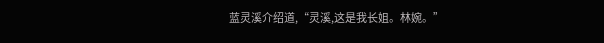蓝灵溪介绍道,“灵溪,这是我长姐。林婉。”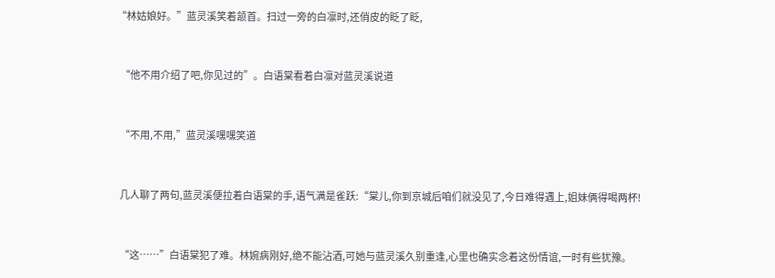“林姑娘好。”蓝灵溪笑着颔首。扫过一旁的白凛时,还俏皮的眨了眨,


  “他不用介绍了吧,你见过的”。白语棠看着白凛对蓝灵溪说道


  “不用,不用,”蓝灵溪嘿嘿笑道


  几人聊了两句,蓝灵溪便拉着白语棠的手,语气满是雀跃:“棠儿,你到京城后咱们就没见了,今日难得遇上,姐妹俩得喝两杯!


  “这……”白语棠犯了难。林婉病刚好,绝不能沾酒,可她与蓝灵溪久别重逢,心里也确实念着这份情谊,一时有些犹豫。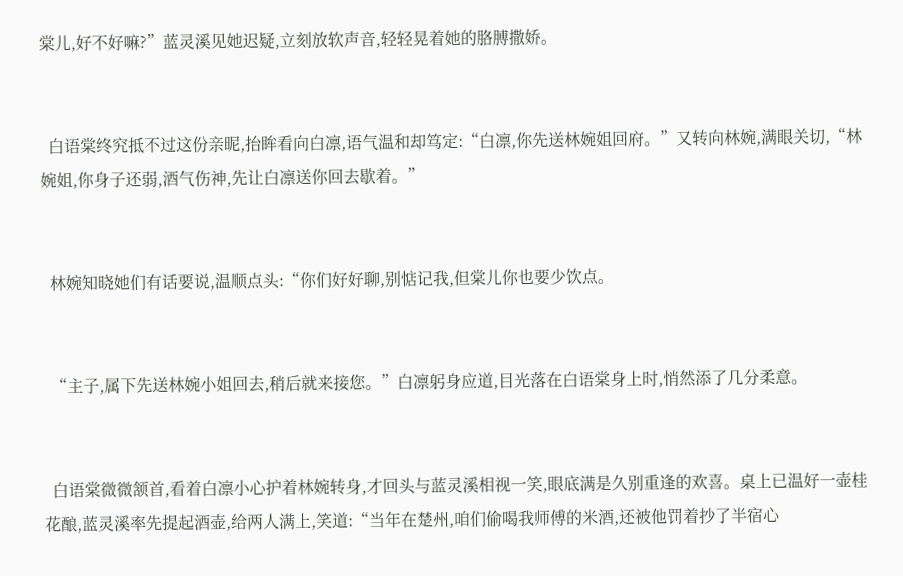棠儿,好不好嘛?”蓝灵溪见她迟疑,立刻放软声音,轻轻晃着她的胳膊撒娇。


  白语棠终究抵不过这份亲昵,抬眸看向白凛,语气温和却笃定:“白凛,你先送林婉姐回府。”又转向林婉,满眼关切,“林婉姐,你身子还弱,酒气伤神,先让白凛送你回去歇着。”


  林婉知晓她们有话要说,温顺点头:“你们好好聊,别惦记我,但棠儿你也要少饮点。


  “主子,属下先送林婉小姐回去,稍后就来接您。”白凛躬身应道,目光落在白语棠身上时,悄然添了几分柔意。


  白语棠微微颔首,看着白凛小心护着林婉转身,才回头与蓝灵溪相视一笑,眼底满是久别重逢的欢喜。桌上已温好一壶桂花酿,蓝灵溪率先提起酒壶,给两人满上,笑道:“当年在楚州,咱们偷喝我师傅的米酒,还被他罚着抄了半宿心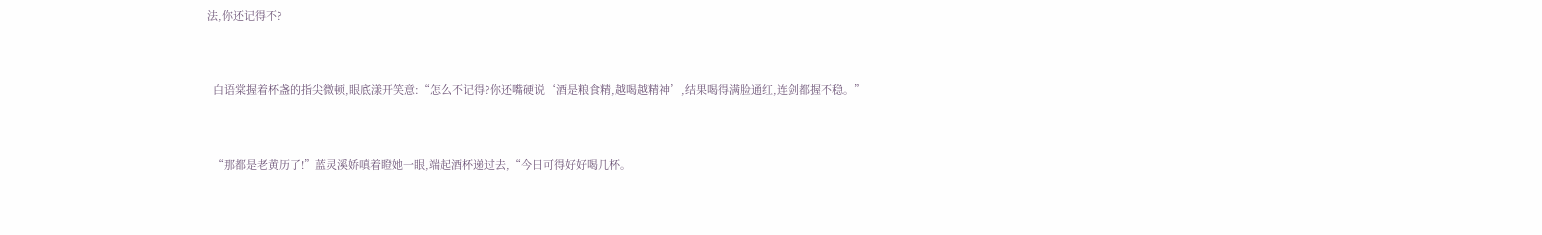法,你还记得不?


  白语棠握着杯盏的指尖微顿,眼底漾开笑意:“怎么不记得?你还嘴硬说‘酒是粮食精,越喝越精神’,结果喝得满脸通红,连剑都握不稳。”


  “那都是老黄历了!”蓝灵溪娇嗔着瞪她一眼,端起酒杯递过去,“今日可得好好喝几杯。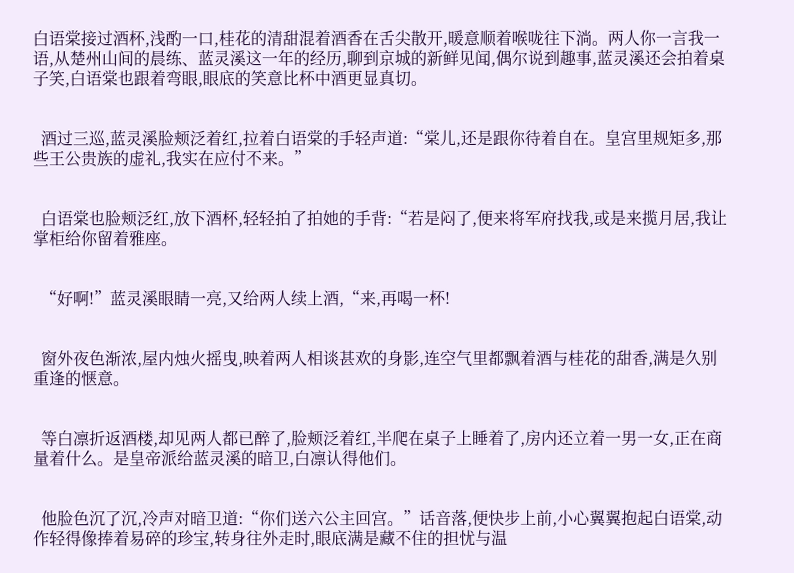白语棠接过酒杯,浅酌一口,桂花的清甜混着酒香在舌尖散开,暖意顺着喉咙往下淌。两人你一言我一语,从楚州山间的晨练、蓝灵溪这一年的经历,聊到京城的新鲜见闻,偶尔说到趣事,蓝灵溪还会拍着桌子笑,白语棠也跟着弯眼,眼底的笑意比杯中酒更显真切。


  酒过三巡,蓝灵溪脸颊泛着红,拉着白语棠的手轻声道:“棠儿,还是跟你待着自在。皇宫里规矩多,那些王公贵族的虚礼,我实在应付不来。”


  白语棠也脸颊泛红,放下酒杯,轻轻拍了拍她的手背:“若是闷了,便来将军府找我,或是来揽月居,我让掌柜给你留着雅座。


  “好啊!”蓝灵溪眼睛一亮,又给两人续上酒,“来,再喝一杯!


  窗外夜色渐浓,屋内烛火摇曳,映着两人相谈甚欢的身影,连空气里都飘着酒与桂花的甜香,满是久别重逢的惬意。


  等白凛折返酒楼,却见两人都已醉了,脸颊泛着红,半爬在桌子上睡着了,房内还立着一男一女,正在商量着什么。是皇帝派给蓝灵溪的暗卫,白凛认得他们。


  他脸色沉了沉,冷声对暗卫道:“你们送六公主回宫。”话音落,便快步上前,小心翼翼抱起白语棠,动作轻得像捧着易碎的珍宝,转身往外走时,眼底满是藏不住的担忧与温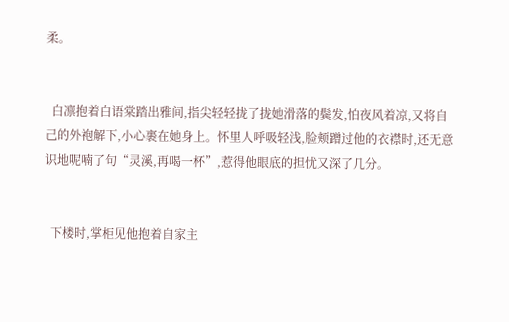柔。


  白凛抱着白语棠踏出雅间,指尖轻轻拢了拢她滑落的鬓发,怕夜风着凉,又将自己的外袍解下,小心裹在她身上。怀里人呼吸轻浅,脸颊蹭过他的衣襟时,还无意识地呢喃了句“灵溪,再喝一杯”,惹得他眼底的担忧又深了几分。


  下楼时,掌柜见他抱着自家主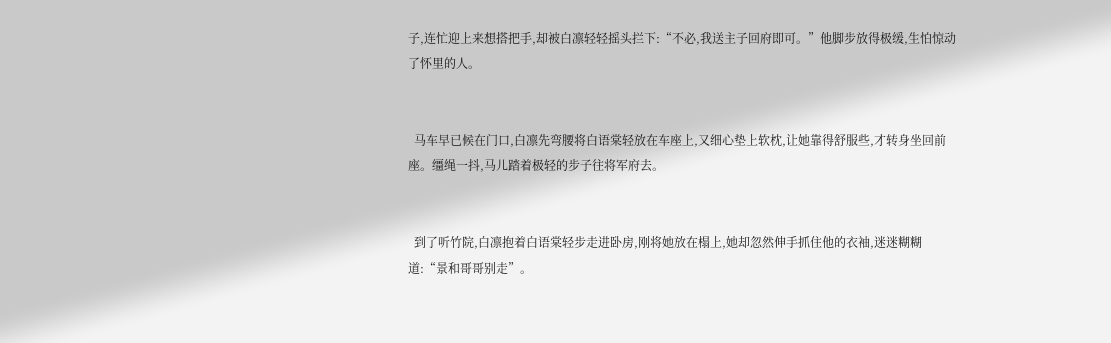子,连忙迎上来想搭把手,却被白凛轻轻摇头拦下:“不必,我送主子回府即可。”他脚步放得极缓,生怕惊动了怀里的人。


  马车早已候在门口,白凛先弯腰将白语棠轻放在车座上,又细心垫上软枕,让她靠得舒服些,才转身坐回前座。缰绳一抖,马儿踏着极轻的步子往将军府去。


  到了听竹院,白凛抱着白语棠轻步走进卧房,刚将她放在榻上,她却忽然伸手抓住他的衣袖,迷迷糊糊道:“景和哥哥别走”。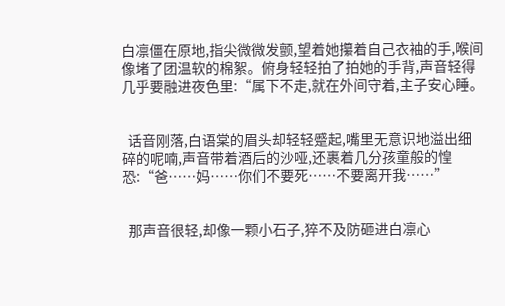白凛僵在原地,指尖微微发颤,望着她攥着自己衣袖的手,喉间像堵了团温软的棉絮。俯身轻轻拍了拍她的手背,声音轻得几乎要融进夜色里:“属下不走,就在外间守着,主子安心睡。


  话音刚落,白语棠的眉头却轻轻蹙起,嘴里无意识地溢出细碎的呢喃,声音带着酒后的沙哑,还裹着几分孩童般的惶恐:“爸……妈……你们不要死……不要离开我……”


  那声音很轻,却像一颗小石子,猝不及防砸进白凛心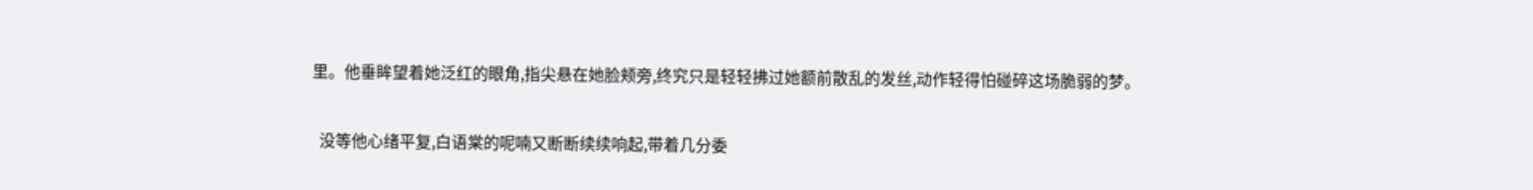里。他垂眸望着她泛红的眼角,指尖悬在她脸颊旁,终究只是轻轻拂过她额前散乱的发丝,动作轻得怕碰碎这场脆弱的梦。


  没等他心绪平复,白语棠的呢喃又断断续续响起,带着几分委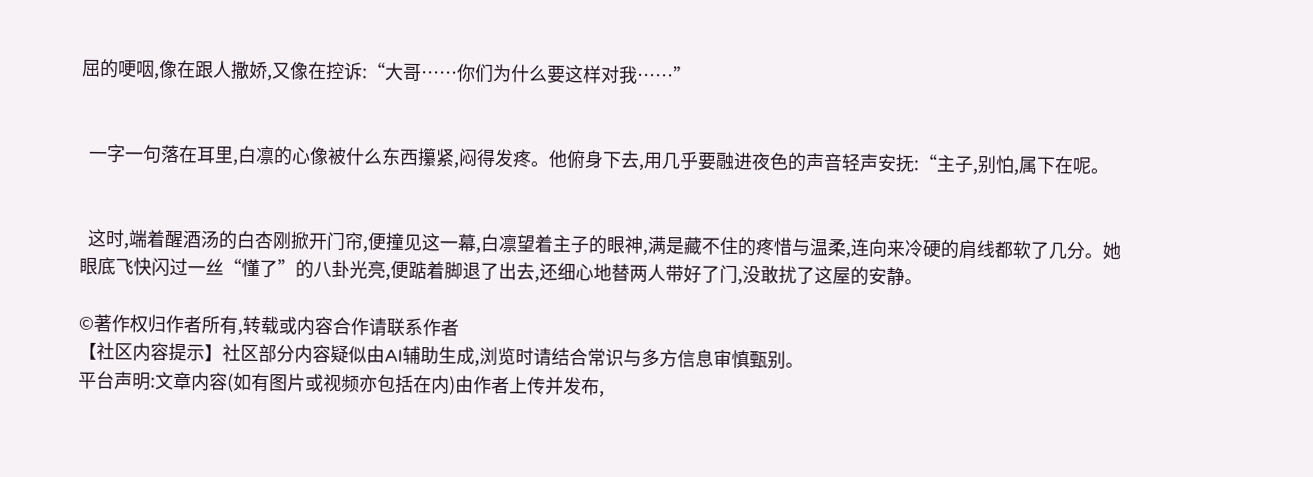屈的哽咽,像在跟人撒娇,又像在控诉:“大哥……你们为什么要这样对我……”


  一字一句落在耳里,白凛的心像被什么东西攥紧,闷得发疼。他俯身下去,用几乎要融进夜色的声音轻声安抚:“主子,别怕,属下在呢。


  这时,端着醒酒汤的白杏刚掀开门帘,便撞见这一幕,白凛望着主子的眼神,满是藏不住的疼惜与温柔,连向来冷硬的肩线都软了几分。她眼底飞快闪过一丝“懂了”的八卦光亮,便踮着脚退了出去,还细心地替两人带好了门,没敢扰了这屋的安静。

©著作权归作者所有,转载或内容合作请联系作者
【社区内容提示】社区部分内容疑似由AI辅助生成,浏览时请结合常识与多方信息审慎甄别。
平台声明:文章内容(如有图片或视频亦包括在内)由作者上传并发布,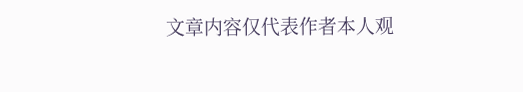文章内容仅代表作者本人观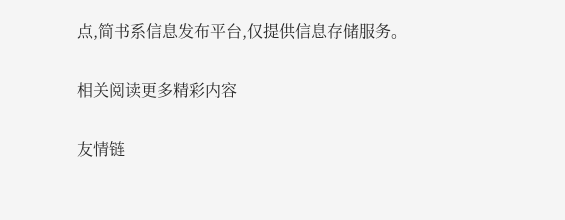点,简书系信息发布平台,仅提供信息存储服务。

相关阅读更多精彩内容

友情链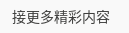接更多精彩内容